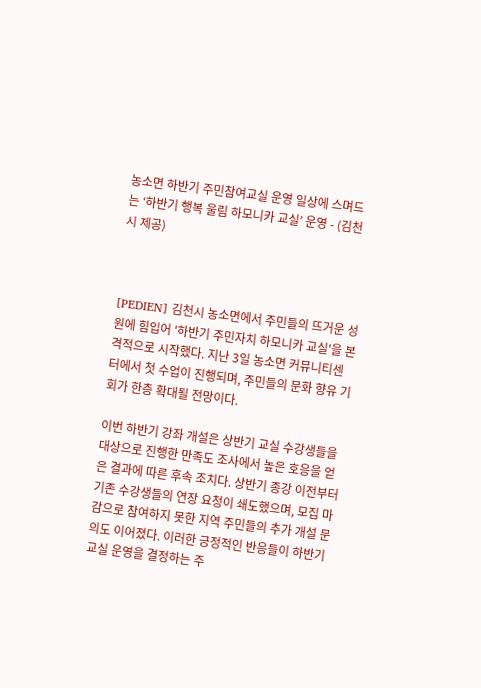농소면 하반기 주민참여교실 운영 일상에 스며드는 ‘하반기 행복 울림 하모니카 교실’ 운영 - (김천시 제공)



[PEDIEN] 김천시 농소면에서 주민들의 뜨거운 성원에 힘입어 '하반기 주민자치 하모니카 교실'을 본격적으로 시작했다. 지난 3일 농소면 커뮤니티센터에서 첫 수업이 진행되며, 주민들의 문화 향유 기회가 한층 확대될 전망이다.

이번 하반기 강좌 개설은 상반기 교실 수강생들을 대상으로 진행한 만족도 조사에서 높은 호응을 얻은 결과에 따른 후속 조치다. 상반기 종강 이전부터 기존 수강생들의 연장 요청이 쇄도했으며, 모집 마감으로 참여하지 못한 지역 주민들의 추가 개설 문의도 이어졌다. 이러한 긍정적인 반응들이 하반기 교실 운영을 결정하는 주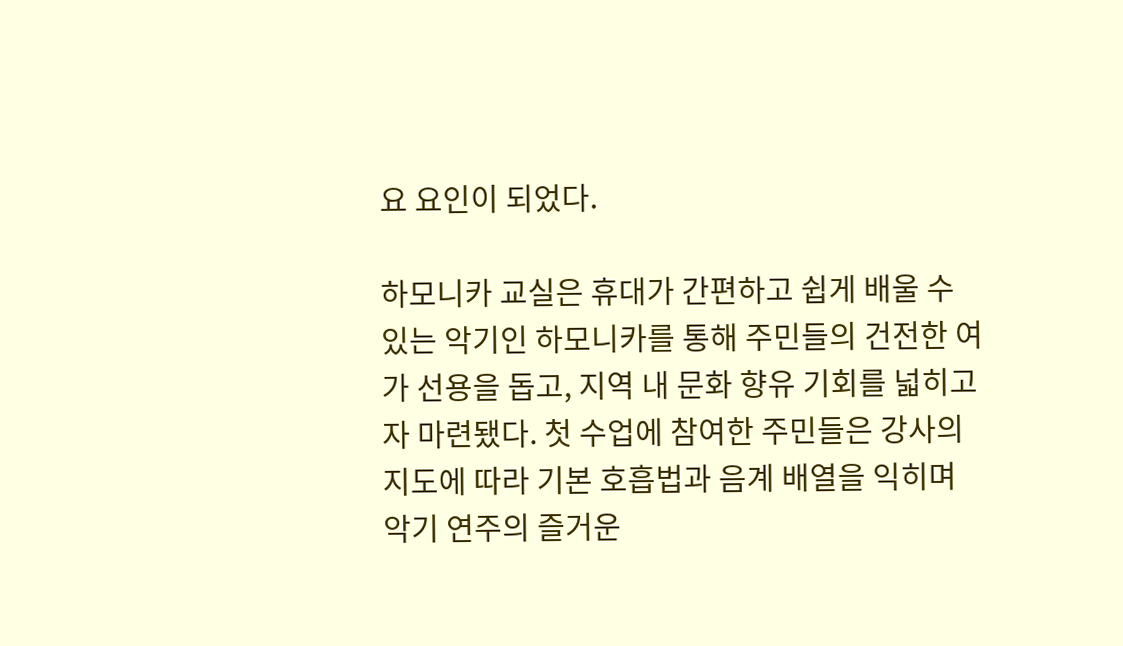요 요인이 되었다.

하모니카 교실은 휴대가 간편하고 쉽게 배울 수 있는 악기인 하모니카를 통해 주민들의 건전한 여가 선용을 돕고, 지역 내 문화 향유 기회를 넓히고자 마련됐다. 첫 수업에 참여한 주민들은 강사의 지도에 따라 기본 호흡법과 음계 배열을 익히며 악기 연주의 즐거운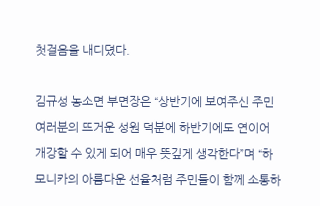첫걸음을 내디뎠다.

김규성 농소면 부면장은 “상반기에 보여주신 주민 여러분의 뜨거운 성원 덕분에 하반기에도 연이어 개강할 수 있게 되어 매우 뜻깊게 생각한다”며 “하모니카의 아름다운 선율처럼 주민들이 함께 소통하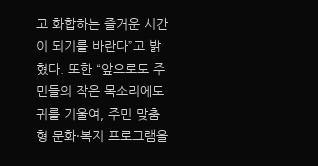고 화합하는 즐거운 시간이 되기를 바란다”고 밝혔다. 또한 “앞으로도 주민들의 작은 목소리에도 귀를 기울여, 주민 맞춤형 문화·복지 프로그램을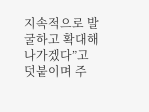지속적으로 발굴하고 확대해 나가겠다”고 덧붙이며 주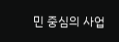민 중심의 사업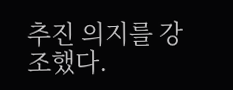추진 의지를 강조했다.